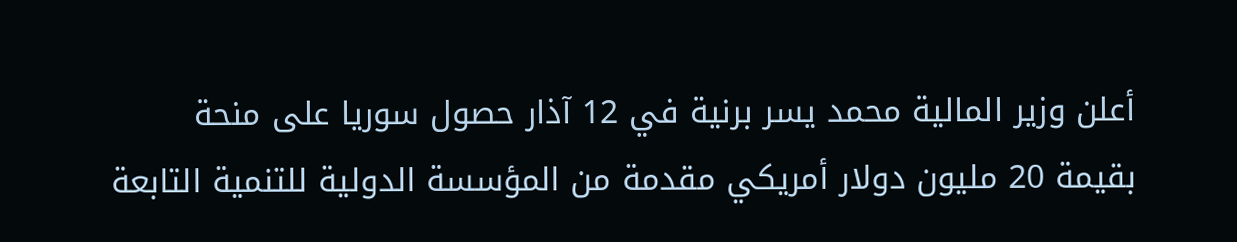أعلن وزير المالية محمد يسر برنية في 12 آذار حصول سوريا على منحة بقيمة 20 مليون دولار أمريكي مقدمة من المؤسسة الدولية للتنمية التابعة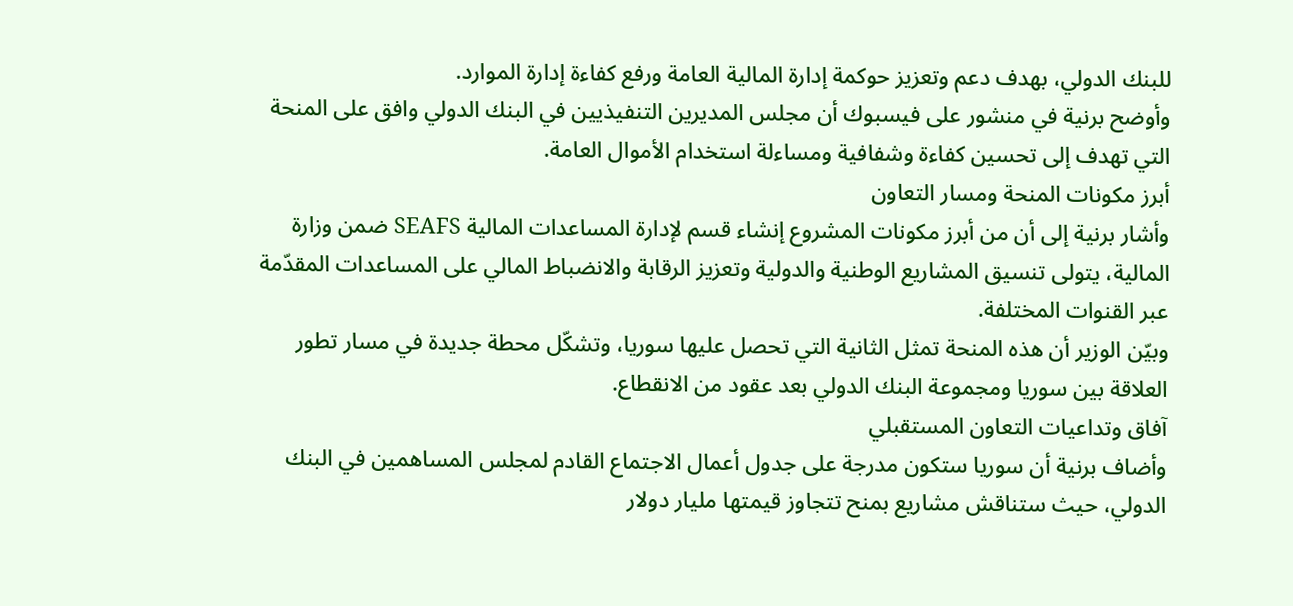للبنك الدولي، بهدف دعم وتعزيز حوكمة إدارة المالية العامة ورفع كفاءة إدارة الموارد.
وأوضح برنية في منشور على فيسبوك أن مجلس المديرين التنفيذيين في البنك الدولي وافق على المنحة التي تهدف إلى تحسين كفاءة وشفافية ومساءلة استخدام الأموال العامة.
أبرز مكونات المنحة ومسار التعاون
وأشار برنية إلى أن من أبرز مكونات المشروع إنشاء قسم لإدارة المساعدات المالية SEAFS ضمن وزارة المالية، يتولى تنسيق المشاريع الوطنية والدولية وتعزيز الرقابة والانضباط المالي على المساعدات المقدّمة عبر القنوات المختلفة.
وبيّن الوزير أن هذه المنحة تمثل الثانية التي تحصل عليها سوريا، وتشكّل محطة جديدة في مسار تطور العلاقة بين سوريا ومجموعة البنك الدولي بعد عقود من الانقطاع.
آفاق وتداعيات التعاون المستقبلي
وأضاف برنية أن سوريا ستكون مدرجة على جدول أعمال الاجتماع القادم لمجلس المساهمين في البنك الدولي، حيث ستناقش مشاريع بمنح تتجاوز قيمتها مليار دولار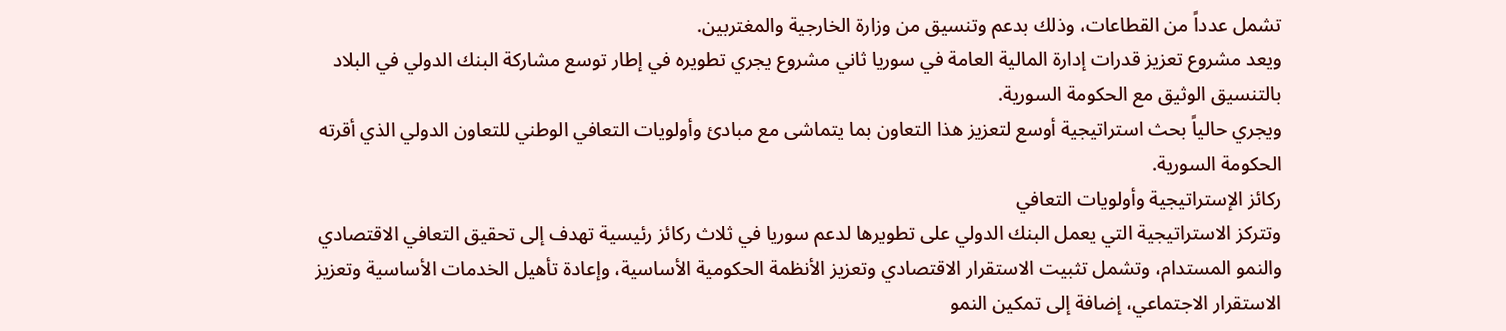تشمل عدداً من القطاعات، وذلك بدعم وتنسيق من وزارة الخارجية والمغتربين.
ويعد مشروع تعزيز قدرات إدارة المالية العامة في سوريا ثاني مشروع يجري تطويره في إطار توسع مشاركة البنك الدولي في البلاد بالتنسيق الوثيق مع الحكومة السورية.
ويجري حالياً بحث استراتيجية أوسع لتعزيز هذا التعاون بما يتماشى مع مبادئ وأولويات التعافي الوطني للتعاون الدولي الذي أقرته الحكومة السورية.
ركائز الإستراتيجية وأولويات التعافي
وتتركز الاستراتيجية التي يعمل البنك الدولي على تطويرها لدعم سوريا في ثلاث ركائز رئيسية تهدف إلى تحقيق التعافي الاقتصادي والنمو المستدام، وتشمل تثبيت الاستقرار الاقتصادي وتعزيز الأنظمة الحكومية الأساسية، وإعادة تأهيل الخدمات الأساسية وتعزيز الاستقرار الاجتماعي، إضافة إلى تمكين النمو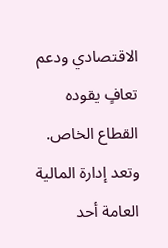الاقتصادي ودعم تعافٍ يقوده القطاع الخاص.
وتعد إدارة المالية العامة أحد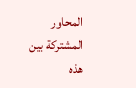المحاور المشتركة بين هذه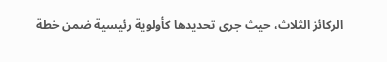الركائز الثلاث، حيث جرى تحديدها كأولوية رئيسية ضمن خطة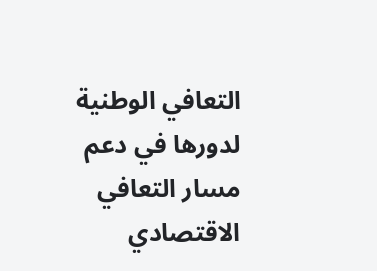التعافي الوطنية لدورها في دعم مسار التعافي الاقتصادي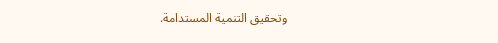وتحقيق التنمية المستدامة.